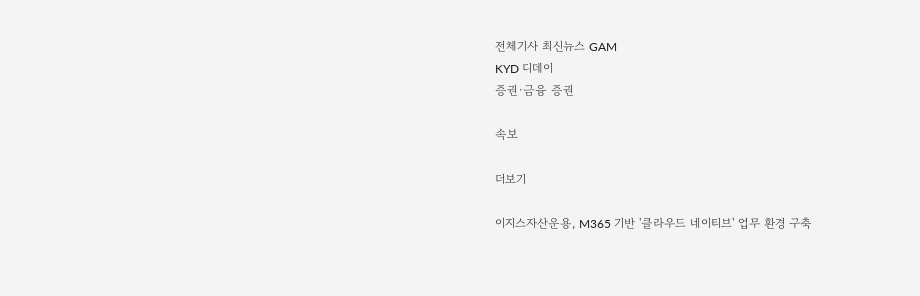전체기사 최신뉴스 GAM
KYD 디데이
증권·금융 증권

속보

더보기

이지스자산운용, M365 기반 '클라우드 네이티브' 업무 환경 구축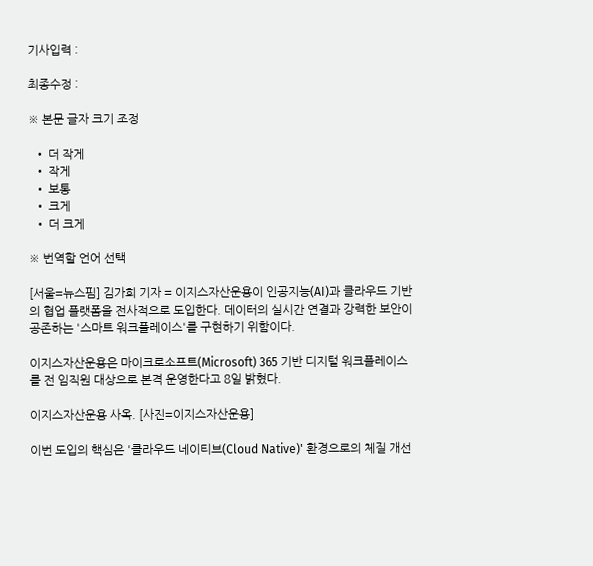기사입력 :

최종수정 :

※ 본문 글자 크기 조정

  • 더 작게
  • 작게
  • 보통
  • 크게
  • 더 크게

※ 번역할 언어 선택

[서울=뉴스핌] 김가희 기자 = 이지스자산운용이 인공지능(AI)과 클라우드 기반의 협업 플랫폼을 전사적으로 도입한다. 데이터의 실시간 연결과 강력한 보안이 공존하는 '스마트 워크플레이스'를 구현하기 위함이다.

이지스자산운용은 마이크로소프트(Microsoft) 365 기반 디지털 워크플레이스를 전 임직원 대상으로 본격 운영한다고 8일 밝혔다.

이지스자산운용 사옥. [사진=이지스자산운용]

이번 도입의 핵심은 '클라우드 네이티브(Cloud Native)' 환경으로의 체질 개선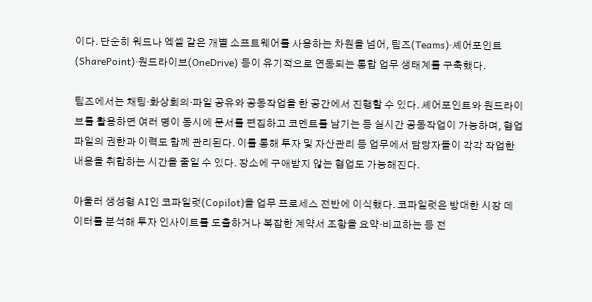이다. 단순히 워드나 엑셀 같은 개별 소프트웨어를 사용하는 차원을 넘어, 팀즈(Teams)·셰어포인트(SharePoint)·원드라이브(OneDrive) 등이 유기적으로 연동되는 통합 업무 생태계를 구축했다.

팀즈에서는 채팅·화상회의·파일 공유와 공동작업을 한 공간에서 진행할 수 있다. 셰어포인트와 원드라이브를 활용하면 여러 명이 동시에 문서를 편집하고 코멘트를 남기는 등 실시간 공동작업이 가능하며, 협업 파일의 권한과 이력도 함께 관리된다. 이를 통해 투자 및 자산관리 등 업무에서 담당자들이 각각 작업한 내용을 취합하는 시간을 줄일 수 있다. 장소에 구애받지 않는 협업도 가능해진다.

아울러 생성형 AI인 코파일럿(Copilot)을 업무 프로세스 전반에 이식했다. 코파일럿은 방대한 시장 데이터를 분석해 투자 인사이트를 도출하거나 복잡한 계약서 조항을 요약·비교하는 등 전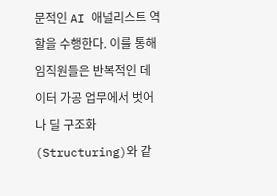문적인 AI 애널리스트 역할을 수행한다. 이를 통해 임직원들은 반복적인 데이터 가공 업무에서 벗어나 딜 구조화(Structuring)와 같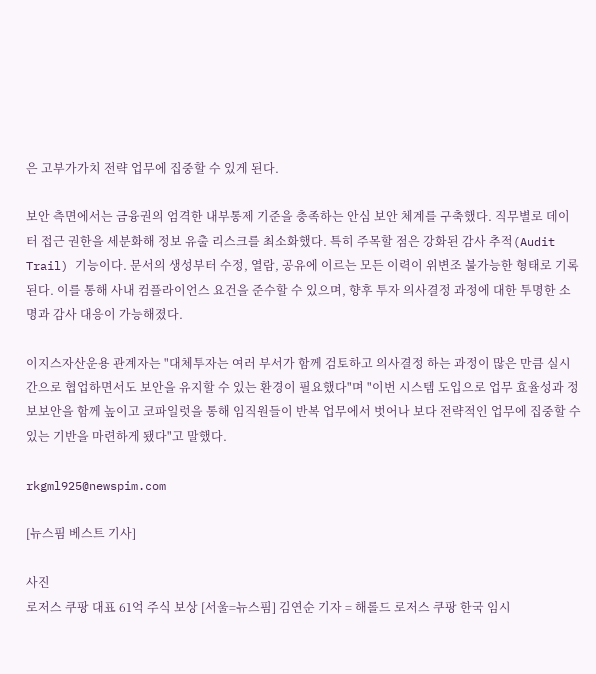은 고부가가치 전략 업무에 집중할 수 있게 된다.

보안 측면에서는 금융권의 엄격한 내부통제 기준을 충족하는 안심 보안 체계를 구축했다. 직무별로 데이터 접근 권한을 세분화해 정보 유출 리스크를 최소화했다. 특히 주목할 점은 강화된 감사 추적(Audit Trail) 기능이다. 문서의 생성부터 수정, 열람, 공유에 이르는 모든 이력이 위변조 불가능한 형태로 기록된다. 이를 통해 사내 컴플라이언스 요건을 준수할 수 있으며, 향후 투자 의사결정 과정에 대한 투명한 소명과 감사 대응이 가능해졌다.

이지스자산운용 관계자는 "대체투자는 여러 부서가 함께 검토하고 의사결정 하는 과정이 많은 만큼 실시간으로 협업하면서도 보안을 유지할 수 있는 환경이 필요했다"며 "이번 시스템 도입으로 업무 효율성과 정보보안을 함께 높이고 코파일럿을 통해 임직원들이 반복 업무에서 벗어나 보다 전략적인 업무에 집중할 수 있는 기반을 마련하게 됐다"고 말했다.

rkgml925@newspim.com

[뉴스핌 베스트 기사]

사진
로저스 쿠팡 대표 61억 주식 보상 [서울=뉴스핌] 김연순 기자 = 해롤드 로저스 쿠팡 한국 임시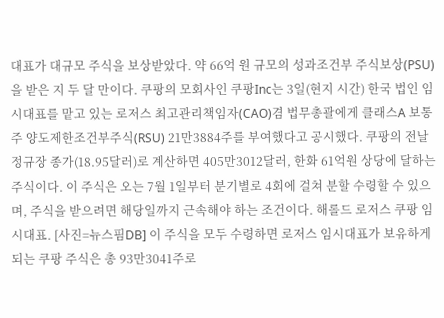대표가 대규모 주식을 보상받았다. 약 66억 원 규모의 성과조건부 주식보상(PSU)을 받은 지 두 달 만이다. 쿠팡의 모회사인 쿠팡Inc는 3일(현지 시간) 한국 법인 임시대표를 맡고 있는 로저스 최고관리책임자(CAO)겸 법무총괄에게 클래스A 보통주 양도제한조건부주식(RSU) 21만3884주를 부여했다고 공시했다. 쿠팡의 전날 정규장 종가(18.95달러)로 계산하면 405만3012달러, 한화 61억원 상당에 달하는 주식이다. 이 주식은 오는 7월 1일부터 분기별로 4회에 걸쳐 분할 수령할 수 있으며, 주식을 받으려면 해당일까지 근속해야 하는 조건이다. 해롤드 로저스 쿠팡 임시대표. [사진=뉴스핌DB] 이 주식을 모두 수령하면 로저스 임시대표가 보유하게 되는 쿠팡 주식은 총 93만3041주로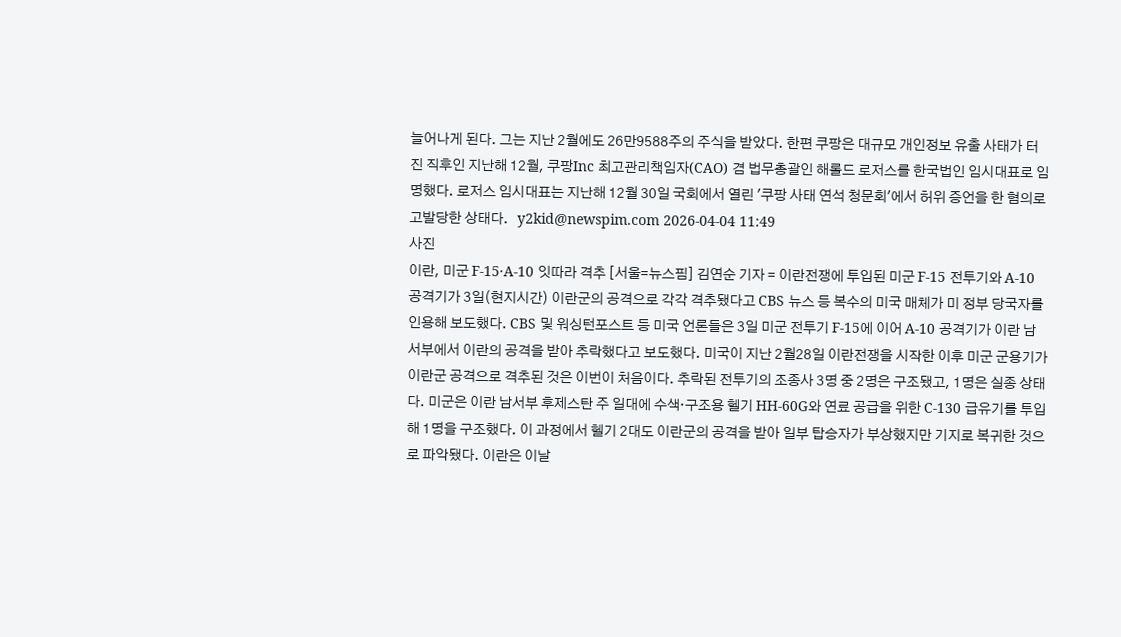늘어나게 된다. 그는 지난 2월에도 26만9588주의 주식을 받았다. 한편 쿠팡은 대규모 개인정보 유출 사태가 터진 직후인 지난해 12월, 쿠팡Inc 최고관리책임자(CAO) 겸 법무총괄인 해롤드 로저스를 한국법인 임시대표로 임명했다. 로저스 임시대표는 지난해 12월 30일 국회에서 열린 '쿠팡 사태 연석 청문회'에서 허위 증언을 한 혐의로 고발당한 상태다.   y2kid@newspim.com 2026-04-04 11:49
사진
이란, 미군 F-15·A-10 잇따라 격추 [서울=뉴스핌] 김연순 기자 = 이란전쟁에 투입된 미군 F-15 전투기와 A-10 공격기가 3일(현지시간) 이란군의 공격으로 각각 격추됐다고 CBS 뉴스 등 복수의 미국 매체가 미 정부 당국자를 인용해 보도했다. CBS 및 워싱턴포스트 등 미국 언론들은 3일 미군 전투기 F-15에 이어 A-10 공격기가 이란 남서부에서 이란의 공격을 받아 추락했다고 보도했다. 미국이 지난 2월28일 이란전쟁을 시작한 이후 미군 군용기가 이란군 공격으로 격추된 것은 이번이 처음이다. 추락된 전투기의 조종사 3명 중 2명은 구조됐고, 1명은 실종 상태다. 미군은 이란 남서부 후제스탄 주 일대에 수색·구조용 헬기 HH-60G와 연료 공급을 위한 C-130 급유기를 투입해 1명을 구조했다. 이 과정에서 헬기 2대도 이란군의 공격을 받아 일부 탑승자가 부상했지만 기지로 복귀한 것으로 파악됐다. 이란은 이날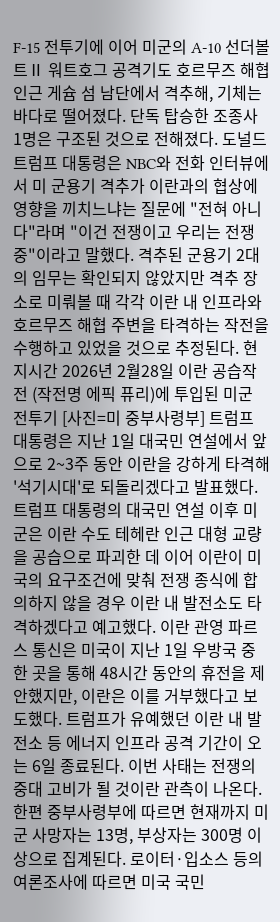F-15 전투기에 이어 미군의 A-10 선더볼트Ⅱ 워트호그 공격기도 호르무즈 해협 인근 게슘 섬 남단에서 격추해, 기체는 바다로 떨어졌다. 단독 탑승한 조종사 1명은 구조된 것으로 전해졌다. 도널드 트럼프 대통령은 NBC와 전화 인터뷰에서 미 군용기 격추가 이란과의 협상에 영향을 끼치느냐는 질문에 "전혀 아니다"라며 "이건 전쟁이고 우리는 전쟁 중"이라고 말했다. 격추된 군용기 2대의 임무는 확인되지 않았지만 격추 장소로 미뤄볼 때 각각 이란 내 인프라와 호르무즈 해협 주변을 타격하는 작전을 수행하고 있었을 것으로 추정된다. 현지시간 2026년 2월28일 이란 공습작전 (작전명 에픽 퓨리)에 투입된 미군 전투기 [사진=미 중부사령부] 트럼프 대통령은 지난 1일 대국민 연설에서 앞으로 2~3주 동안 이란을 강하게 타격해 '석기시대'로 되돌리겠다고 발표했다. 트럼프 대통령의 대국민 연설 이후 미군은 이란 수도 테헤란 인근 대형 교량을 공습으로 파괴한 데 이어 이란이 미국의 요구조건에 맞춰 전쟁 종식에 합의하지 않을 경우 이란 내 발전소도 타격하겠다고 예고했다. 이란 관영 파르스 통신은 미국이 지난 1일 우방국 중 한 곳을 통해 48시간 동안의 휴전을 제안했지만, 이란은 이를 거부했다고 보도했다. 트럼프가 유예했던 이란 내 발전소 등 에너지 인프라 공격 기간이 오는 6일 종료된다. 이번 사태는 전쟁의 중대 고비가 될 것이란 관측이 나온다. 한편 중부사령부에 따르면 현재까지 미군 사망자는 13명, 부상자는 300명 이상으로 집계된다. 로이터·입소스 등의 여론조사에 따르면 미국 국민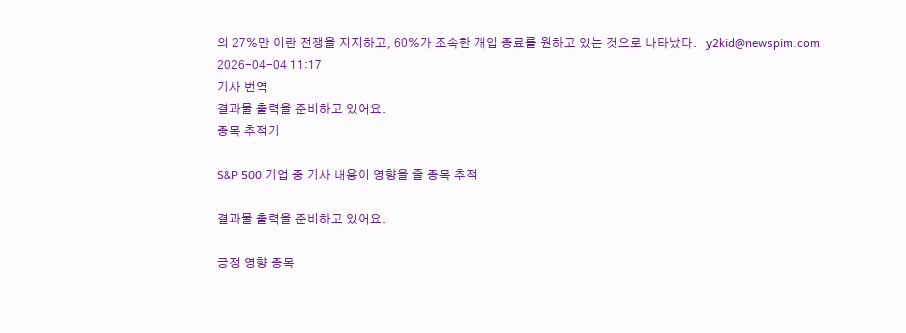의 27%만 이란 전쟁을 지지하고, 60%가 조속한 개입 종료를 원하고 있는 것으로 나타났다.   y2kid@newspim.com 2026-04-04 11:17
기사 번역
결과물 출력을 준비하고 있어요.
종목 추적기

S&P 500 기업 중 기사 내용이 영향을 줄 종목 추적

결과물 출력을 준비하고 있어요.

긍정 영향 종목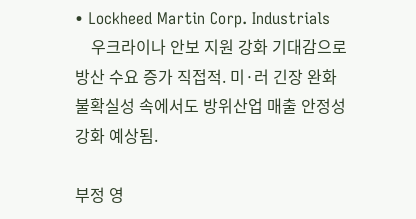• Lockheed Martin Corp. Industrials
    우크라이나 안보 지원 강화 기대감으로 방산 수요 증가 직접적. 미·러 긴장 완화 불확실성 속에서도 방위산업 매출 안정성 강화 예상됨.

부정 영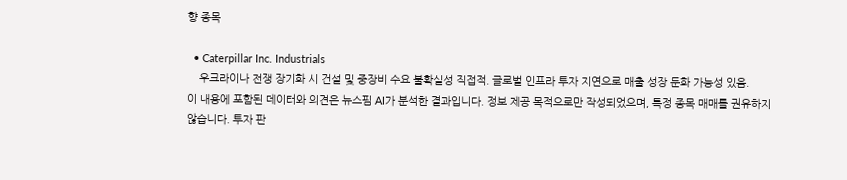향 종목

  • Caterpillar Inc. Industrials
    우크라이나 전쟁 장기화 시 건설 및 중장비 수요 불확실성 직접적. 글로벌 인프라 투자 지연으로 매출 성장 둔화 가능성 있음.
이 내용에 포함된 데이터와 의견은 뉴스핌 AI가 분석한 결과입니다. 정보 제공 목적으로만 작성되었으며, 특정 종목 매매를 권유하지 않습니다. 투자 판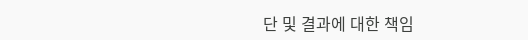단 및 결과에 대한 책임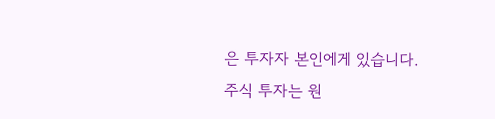은 투자자 본인에게 있습니다. 주식 투자는 원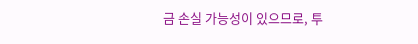금 손실 가능성이 있으므로, 투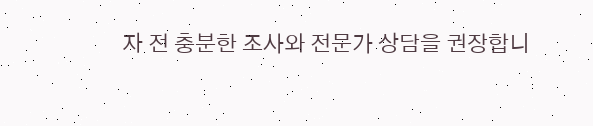자 전 충분한 조사와 전문가 상담을 권장합니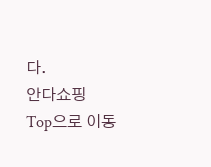다.
안다쇼핑
Top으로 이동